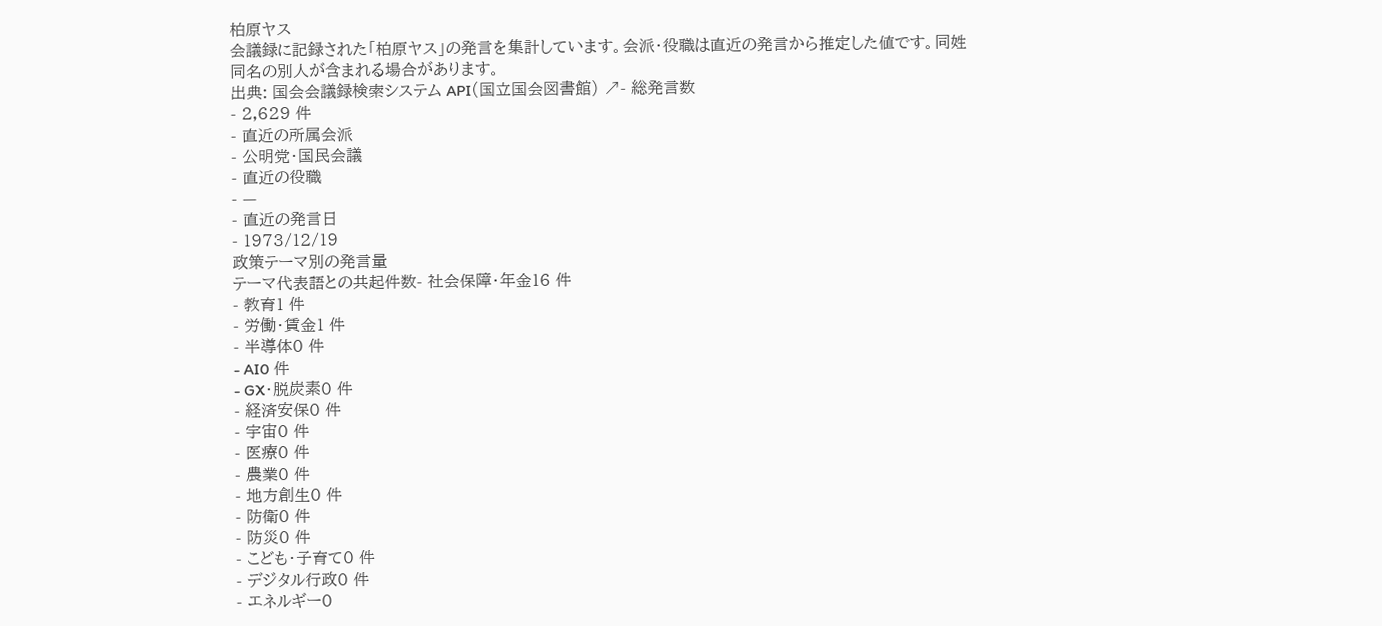柏原ヤス
会議録に記録された「柏原ヤス」の発言を集計しています。会派・役職は直近の発言から推定した値です。同姓同名の別人が含まれる場合があります。
出典: 国会会議録検索システム API(国立国会図書館) ↗- 総発言数
- 2,629 件
- 直近の所属会派
- 公明党・国民会議
- 直近の役職
- —
- 直近の発言日
- 1973/12/19
政策テーマ別の発言量
テーマ代表語との共起件数- 社会保障・年金16 件
- 教育1 件
- 労働・賃金1 件
- 半導体0 件
- AI0 件
- GX・脱炭素0 件
- 経済安保0 件
- 宇宙0 件
- 医療0 件
- 農業0 件
- 地方創生0 件
- 防衛0 件
- 防災0 件
- こども・子育て0 件
- デジタル行政0 件
- エネルギー0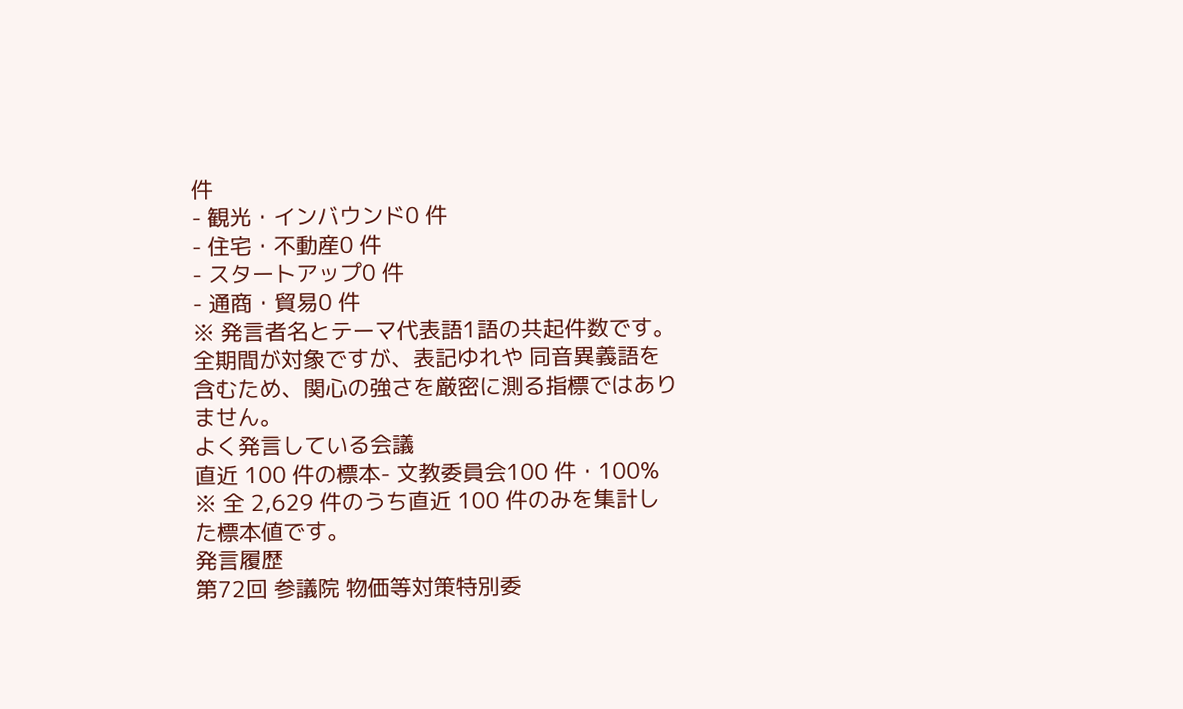件
- 観光・インバウンド0 件
- 住宅・不動産0 件
- スタートアップ0 件
- 通商・貿易0 件
※ 発言者名とテーマ代表語1語の共起件数です。全期間が対象ですが、表記ゆれや 同音異義語を含むため、関心の強さを厳密に測る指標ではありません。
よく発言している会議
直近 100 件の標本- 文教委員会100 件・100%
※ 全 2,629 件のうち直近 100 件のみを集計した標本値です。
発言履歴
第72回 参議院 物価等対策特別委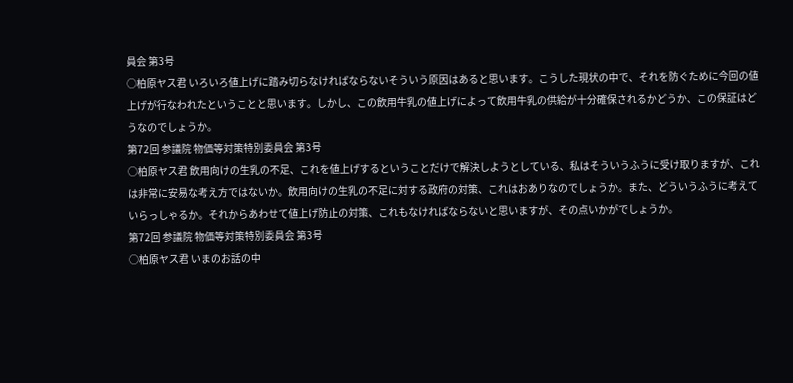員会 第3号
○柏原ヤス君 いろいろ値上げに踏み切らなければならないそういう原因はあると思います。こうした現状の中で、それを防ぐために今回の値上げが行なわれたということと思います。しかし、この飲用牛乳の値上げによって飲用牛乳の供給が十分確保されるかどうか、この保証はどうなのでしょうか。
第72回 参議院 物価等対策特別委員会 第3号
○柏原ヤス君 飲用向けの生乳の不足、これを値上げするということだけで解決しようとしている、私はそういうふうに受け取りますが、これは非常に安易な考え方ではないか。飲用向けの生乳の不足に対する政府の対策、これはおありなのでしょうか。また、どういうふうに考えていらっしゃるか。それからあわせて値上げ防止の対策、これもなければならないと思いますが、その点いかがでしょうか。
第72回 参議院 物価等対策特別委員会 第3号
○柏原ヤス君 いまのお話の中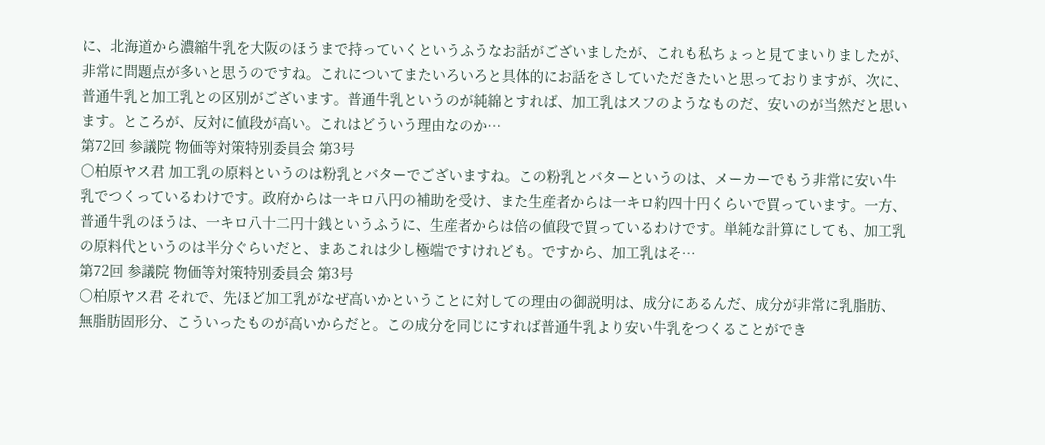に、北海道から濃縮牛乳を大阪のほうまで持っていくというふうなお話がございましたが、これも私ちょっと見てまいりましたが、非常に問題点が多いと思うのですね。これについてまたいろいろと具体的にお話をさしていただきたいと思っておりますが、次に、普通牛乳と加工乳との区別がございます。普通牛乳というのが純綿とすれば、加工乳はスフのようなものだ、安いのが当然だと思います。ところが、反対に値段が高い。これはどういう理由なのか…
第72回 参議院 物価等対策特別委員会 第3号
○柏原ヤス君 加工乳の原料というのは粉乳とバターでございますね。この粉乳とバターというのは、メーカーでもう非常に安い牛乳でつくっているわけです。政府からは一キロ八円の補助を受け、また生産者からは一キロ約四十円くらいで買っています。一方、普通牛乳のほうは、一キロ八十二円十銭というふうに、生産者からは倍の値段で買っているわけです。単純な計算にしても、加工乳の原料代というのは半分ぐらいだと、まあこれは少し極端ですけれども。ですから、加工乳はそ…
第72回 参議院 物価等対策特別委員会 第3号
○柏原ヤス君 それで、先ほど加工乳がなぜ高いかということに対しての理由の御説明は、成分にあるんだ、成分が非常に乳脂肪、無脂肪固形分、こういったものが高いからだと。この成分を同じにすれば普通牛乳より安い牛乳をつくることができ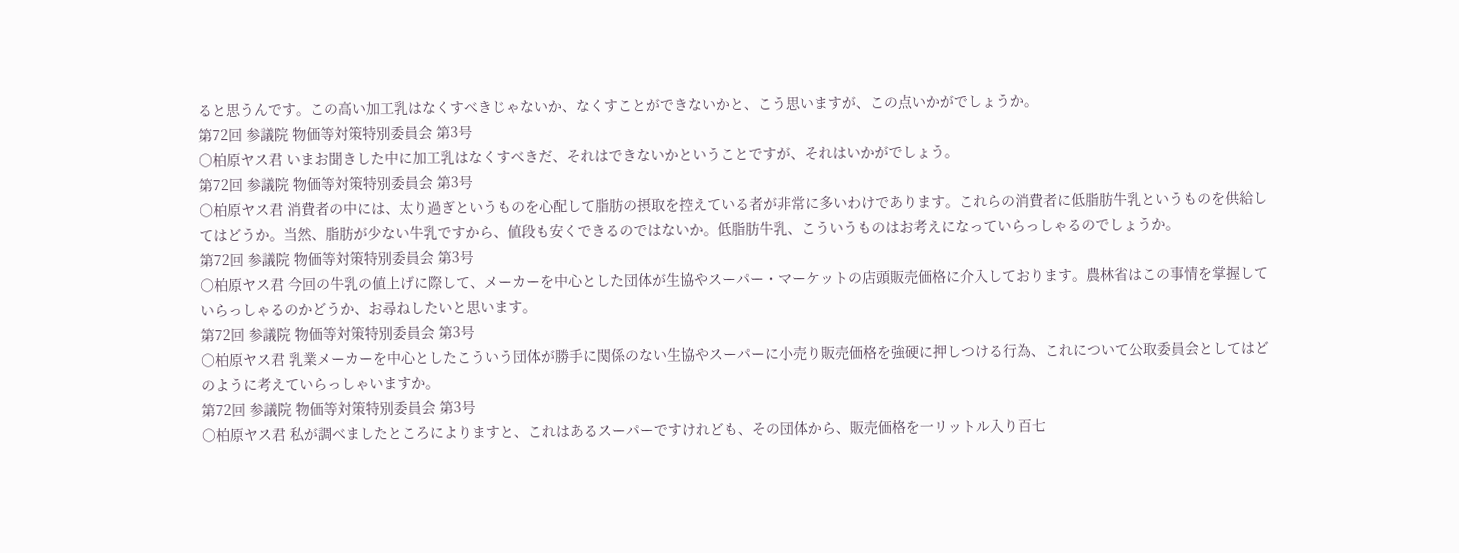ると思うんです。この高い加工乳はなくすべきじゃないか、なくすことができないかと、こう思いますが、この点いかがでしょうか。
第72回 参議院 物価等対策特別委員会 第3号
○柏原ヤス君 いまお聞きした中に加工乳はなくすべきだ、それはできないかということですが、それはいかがでしょう。
第72回 参議院 物価等対策特別委員会 第3号
○柏原ヤス君 消費者の中には、太り過ぎというものを心配して脂肪の摂取を控えている者が非常に多いわけであります。これらの消費者に低脂肪牛乳というものを供給してはどうか。当然、脂肪が少ない牛乳ですから、値段も安くできるのではないか。低脂肪牛乳、こういうものはお考えになっていらっしゃるのでしょうか。
第72回 参議院 物価等対策特別委員会 第3号
○柏原ヤス君 今回の牛乳の値上げに際して、メーカーを中心とした団体が生協やスーパー・マーケットの店頭販売価格に介入しております。農林省はこの事情を掌握していらっしゃるのかどうか、お尋ねしたいと思います。
第72回 参議院 物価等対策特別委員会 第3号
○柏原ヤス君 乳業メーカーを中心としたこういう団体が勝手に関係のない生協やスーパーに小売り販売価格を強硬に押しつける行為、これについて公取委員会としてはどのように考えていらっしゃいますか。
第72回 参議院 物価等対策特別委員会 第3号
○柏原ヤス君 私が調べましたところによりますと、これはあるスーパーですけれども、その団体から、販売価格を一リットル入り百七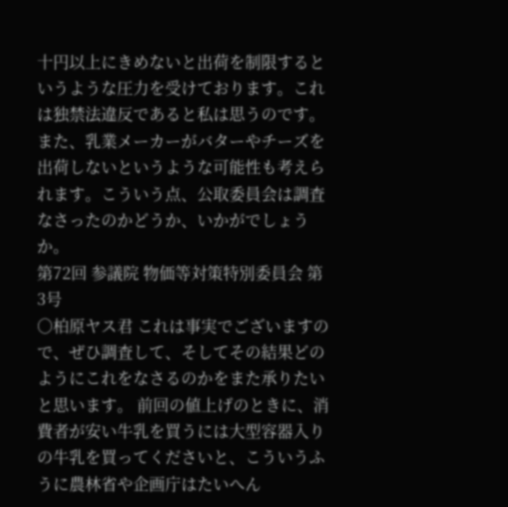十円以上にきめないと出荷を制限するというような圧力を受けております。これは独禁法違反であると私は思うのです。また、乳業メーカーがバターやチーズを出荷しないというような可能性も考えられます。こういう点、公取委員会は調査なさったのかどうか、いかがでしょうか。
第72回 参議院 物価等対策特別委員会 第3号
○柏原ヤス君 これは事実でございますので、ぜひ調査して、そしてその結果どのようにこれをなさるのかをまた承りたいと思います。 前回の値上げのときに、消費者が安い牛乳を買うには大型容器入りの牛乳を買ってくださいと、こういうふうに農林省や企画庁はたいへん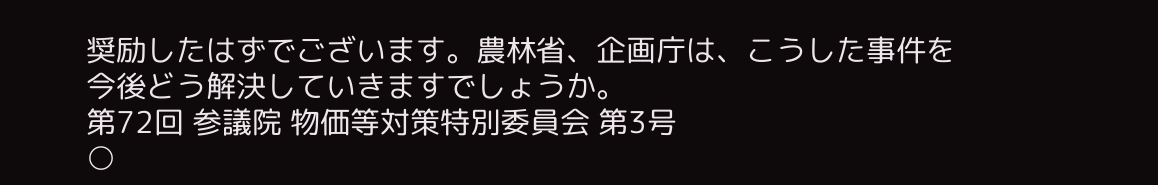奨励したはずでございます。農林省、企画庁は、こうした事件を今後どう解決していきますでしょうか。
第72回 参議院 物価等対策特別委員会 第3号
○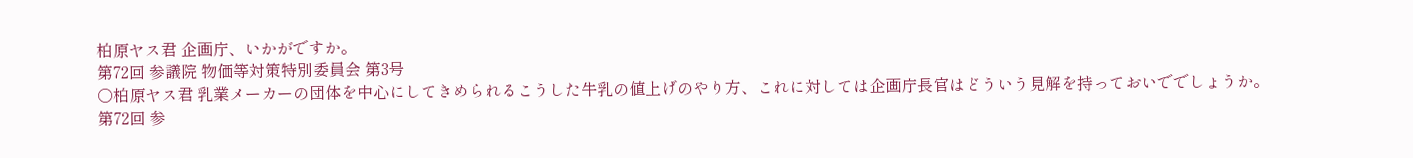柏原ヤス君 企画庁、いかがですか。
第72回 参議院 物価等対策特別委員会 第3号
○柏原ヤス君 乳業メーカーの団体を中心にしてきめられるこうした牛乳の値上げのやり方、これに対しては企画庁長官はどういう見解を持っておいででしょうか。
第72回 参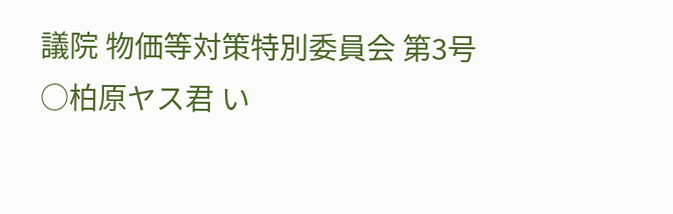議院 物価等対策特別委員会 第3号
○柏原ヤス君 い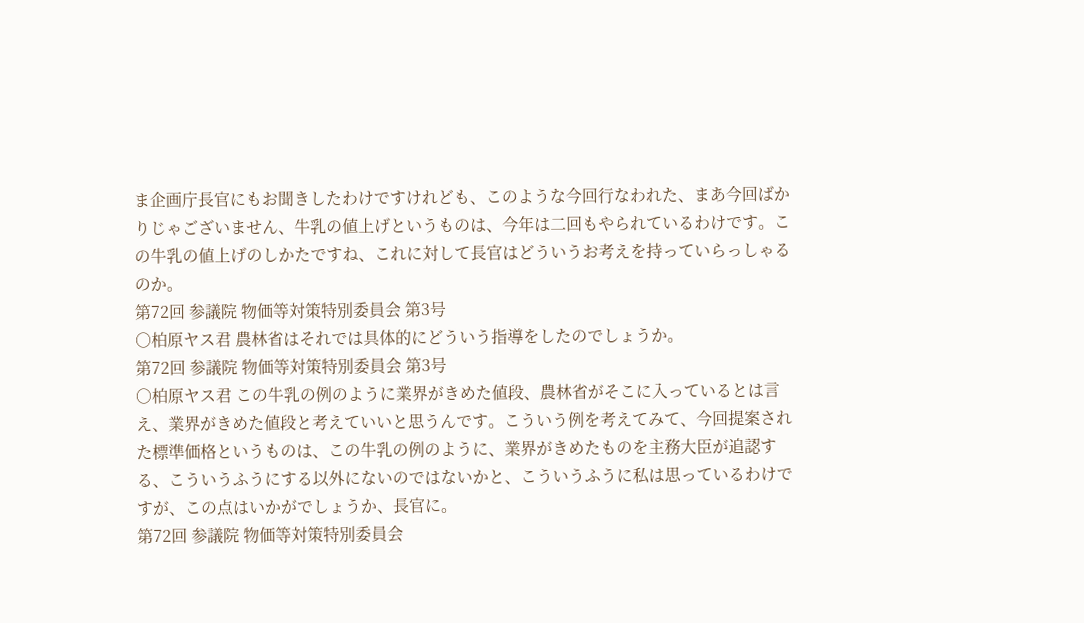ま企画庁長官にもお聞きしたわけですけれども、このような今回行なわれた、まあ今回ばかりじゃございません、牛乳の値上げというものは、今年は二回もやられているわけです。この牛乳の値上げのしかたですね、これに対して長官はどういうお考えを持っていらっしゃるのか。
第72回 参議院 物価等対策特別委員会 第3号
○柏原ヤス君 農林省はそれでは具体的にどういう指導をしたのでしょうか。
第72回 参議院 物価等対策特別委員会 第3号
○柏原ヤス君 この牛乳の例のように業界がきめた値段、農林省がそこに入っているとは言え、業界がきめた値段と考えていいと思うんです。こういう例を考えてみて、今回提案された標準価格というものは、この牛乳の例のように、業界がきめたものを主務大臣が追認する、こういうふうにする以外にないのではないかと、こういうふうに私は思っているわけですが、この点はいかがでしょうか、長官に。
第72回 参議院 物価等対策特別委員会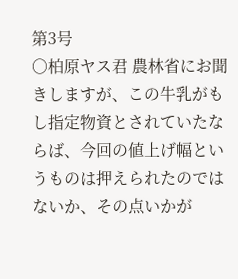第3号
○柏原ヤス君 農林省にお聞きしますが、この牛乳がもし指定物資とされていたならば、今回の値上げ幅というものは押えられたのではないか、その点いかが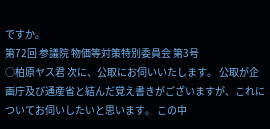ですか。
第72回 参議院 物価等対策特別委員会 第3号
○柏原ヤス君 次に、公取にお伺いいたします。 公取が企画庁及び通産省と結んだ覚え書きがございますが、これについてお伺いしたいと思います。 この中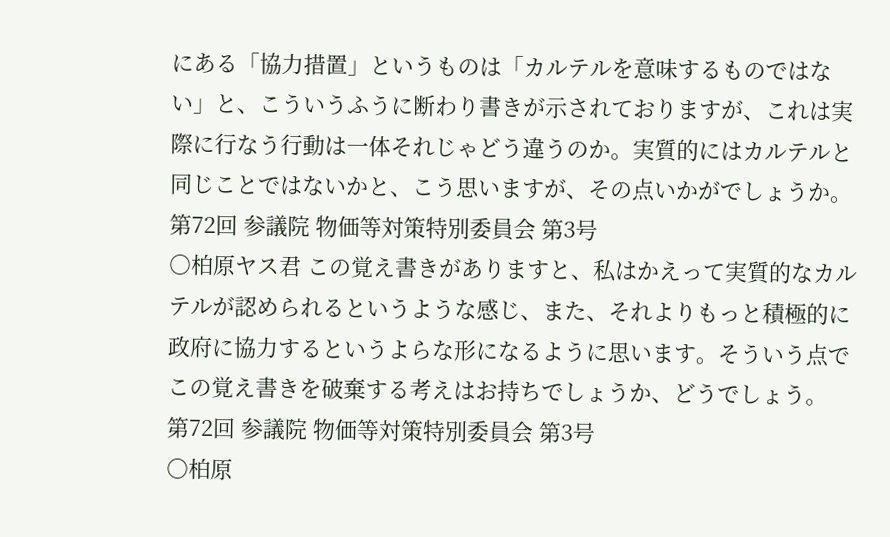にある「協力措置」というものは「カルテルを意味するものではない」と、こういうふうに断わり書きが示されておりますが、これは実際に行なう行動は一体それじゃどう違うのか。実質的にはカルテルと同じことではないかと、こう思いますが、その点いかがでしょうか。
第72回 参議院 物価等対策特別委員会 第3号
○柏原ヤス君 この覚え書きがありますと、私はかえって実質的なカルテルが認められるというような感じ、また、それよりもっと積極的に政府に協力するというよらな形になるように思います。そういう点でこの覚え書きを破棄する考えはお持ちでしょうか、どうでしょう。
第72回 参議院 物価等対策特別委員会 第3号
○柏原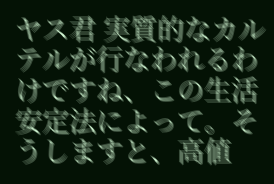ヤス君 実質的なカルテルが行なわれるわけですね、この生活安定法によって。そうしますと、高値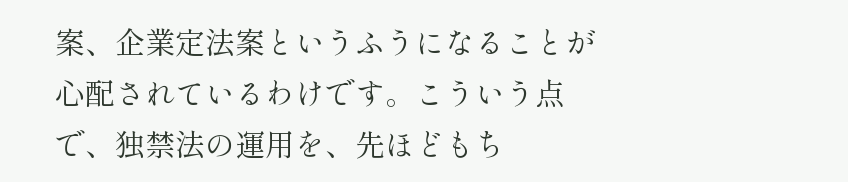案、企業定法案というふうになることが心配されているわけです。こういう点で、独禁法の運用を、先ほどもち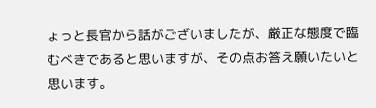ょっと長官から話がございましたが、厳正な態度で臨むべきであると思いますが、その点お答え願いたいと思います。